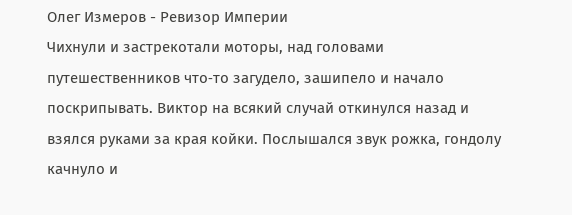Олег Измеров - Ревизор Империи
Чихнули и застрекотали моторы, над головами путешественников что‑то загудело, зашипело и начало поскрипывать. Виктор на всякий случай откинулся назад и взялся руками за края койки. Послышался звук рожка, гондолу качнуло и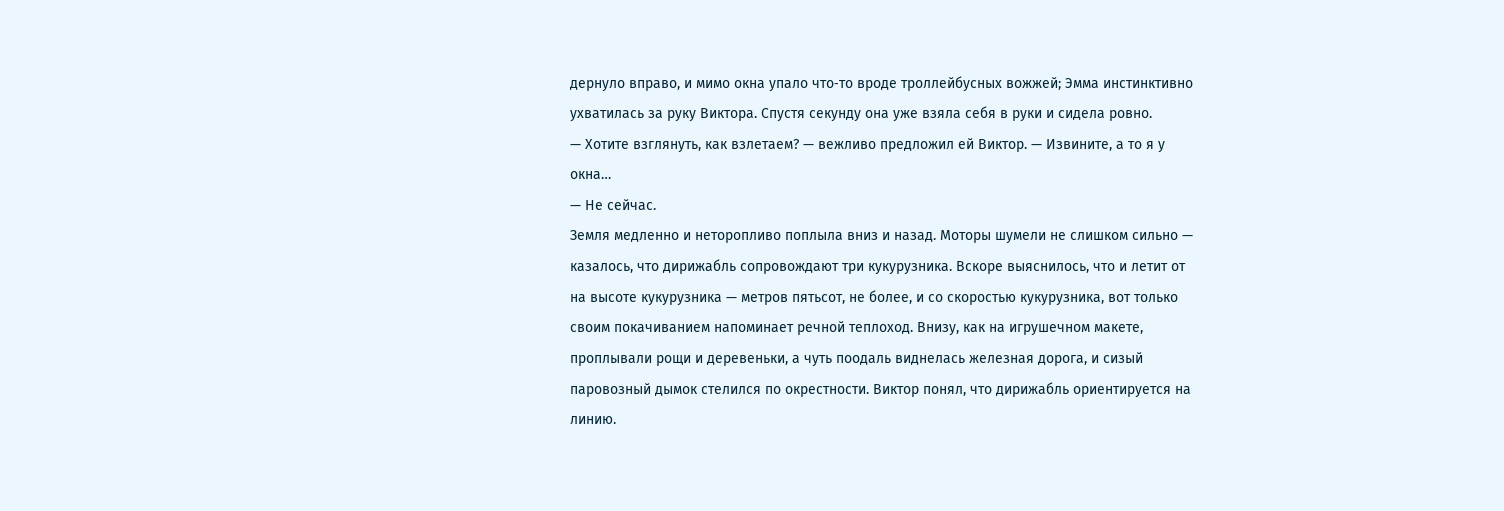дернуло вправо, и мимо окна упало что‑то вроде троллейбусных вожжей; Эмма инстинктивно ухватилась за руку Виктора. Спустя секунду она уже взяла себя в руки и сидела ровно.
— Хотите взглянуть, как взлетаем? — вежливо предложил ей Виктор. — Извините, а то я у окна…
— Не сейчас.
Земля медленно и неторопливо поплыла вниз и назад. Моторы шумели не слишком сильно — казалось, что дирижабль сопровождают три кукурузника. Вскоре выяснилось, что и летит от на высоте кукурузника — метров пятьсот, не более, и со скоростью кукурузника, вот только своим покачиванием напоминает речной теплоход. Внизу, как на игрушечном макете, проплывали рощи и деревеньки, а чуть поодаль виднелась железная дорога, и сизый паровозный дымок стелился по окрестности. Виктор понял, что дирижабль ориентируется на линию.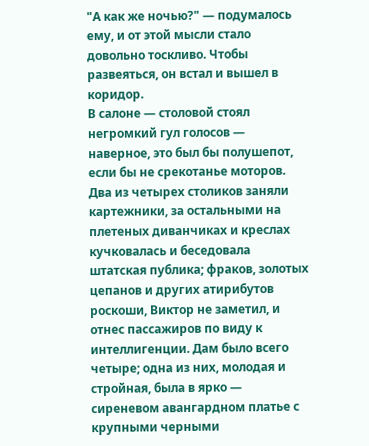"А как же ночью?" — подумалось ему, и от этой мысли стало довольно тоскливо. Чтобы развеяться, он встал и вышел в коридор.
В салоне — столовой стоял негромкий гул голосов — наверное, это был бы полушепот, если бы не срекотанье моторов. Два из четырех столиков заняли картежники, за остальными на плетеных диванчиках и креслах кучковалась и беседовала штатская публика; фраков, золотых цепанов и других атирибутов роскоши, Виктор не заметил, и отнес пассажиров по виду к интеллигенции. Дам было всего четыре; одна из них, молодая и стройная, была в ярко — сиреневом авангардном платье с крупными черными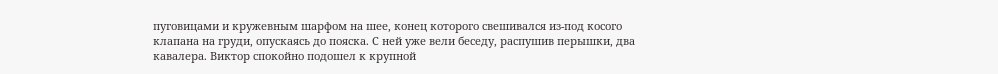пуговицами и кружевным шарфом на шее, конец которого свешивался из‑под косого клапана на груди, опускаясь до пояска. С ней уже вели беседу, распушив перышки, два кавалера. Виктор спокойно подошел к крупной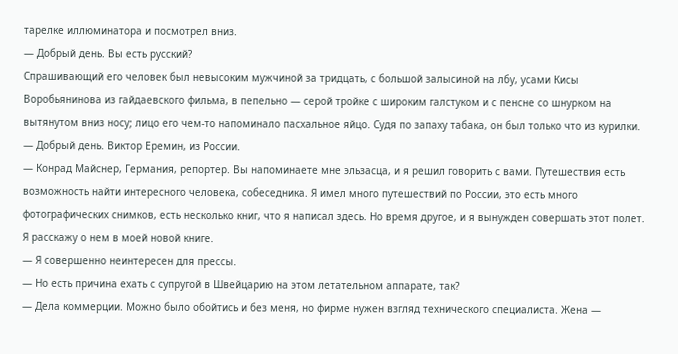тарелке иллюминатора и посмотрел вниз.
— Добрый день. Вы есть русский?
Спрашивающий его человек был невысоким мужчиной за тридцать, с большой залысиной на лбу, усами Кисы Воробьянинова из гайдаевского фильма, в пепельно — серой тройке с широким галстуком и с пенсне со шнурком на вытянутом вниз носу; лицо его чем‑то напоминало пасхальное яйцо. Судя по запаху табака, он был только что из курилки.
— Добрый день. Виктор Еремин, из России.
— Конрад Майснер, Германия, репортер. Вы напоминаете мне эльзасца, и я решил говорить с вами. Путешествия есть возможность найти интересного человека, собеседника. Я имел много путешествий по России, это есть много фотографических снимков, есть несколько книг, что я написал здесь. Но время другое, и я вынужден совершать этот полет. Я расскажу о нем в моей новой книге.
— Я совершенно неинтересен для прессы.
— Но есть причина ехать с супругой в Швейцарию на этом летательном аппарате, так?
— Дела коммерции. Можно было обойтись и без меня, но фирме нужен взгляд технического специалиста. Жена —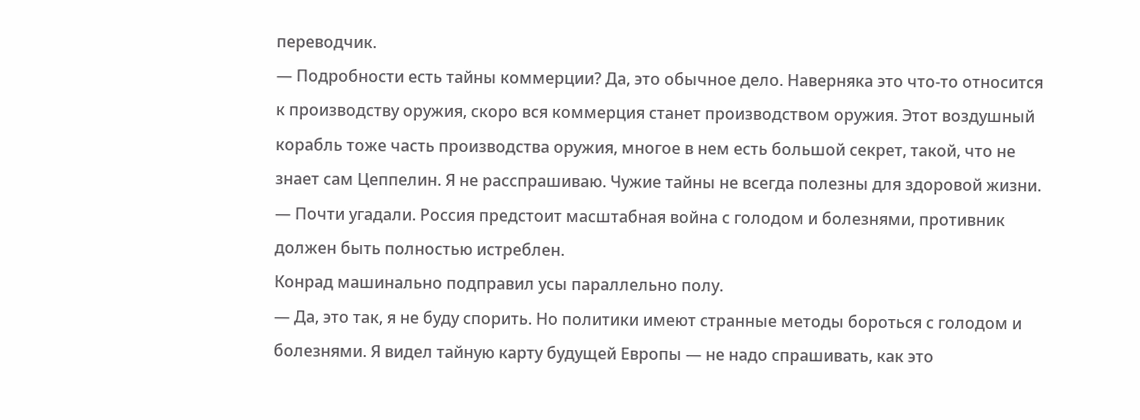переводчик.
— Подробности есть тайны коммерции? Да, это обычное дело. Наверняка это что‑то относится к производству оружия, скоро вся коммерция станет производством оружия. Этот воздушный корабль тоже часть производства оружия, многое в нем есть большой секрет, такой, что не знает сам Цеппелин. Я не расспрашиваю. Чужие тайны не всегда полезны для здоровой жизни.
— Почти угадали. Россия предстоит масштабная война с голодом и болезнями, противник должен быть полностью истреблен.
Конрад машинально подправил усы параллельно полу.
— Да, это так, я не буду спорить. Но политики имеют странные методы бороться с голодом и болезнями. Я видел тайную карту будущей Европы — не надо спрашивать, как это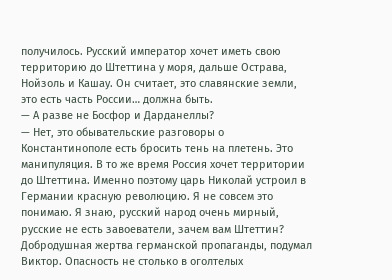получилось. Русский император хочет иметь свою территорию до Штеттина у моря, дальше Острава, Нойзоль и Кашау. Он считает, это славянские земли, это есть часть России… должна быть.
— А разве не Босфор и Дарданеллы?
— Нет, это обывательские разговоры о Константинополе есть бросить тень на плетень. Это манипуляция. В то же время Россия хочет территории до Штеттина. Именно поэтому царь Николай устроил в Германии красную революцию. Я не совсем это понимаю. Я знаю, русский народ очень мирный, русские не есть завоеватели, зачем вам Штеттин?
Добродушная жертва германской пропаганды, подумал Виктор. Опасность не столько в оголтелых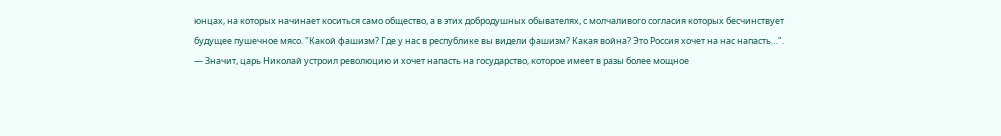юнцах, на которых начинает коситься само общество, а в этих добродушных обывателях, с молчаливого согласия которых бесчинствует будущее пушечное мясо. "Какой фашизм? Где у нас в республике вы видели фашизм? Какая война? Это Россия хочет на нас напасть…".
— Значит, царь Николай устроил революцию и хочет напасть на государство, которое имеет в разы более мощное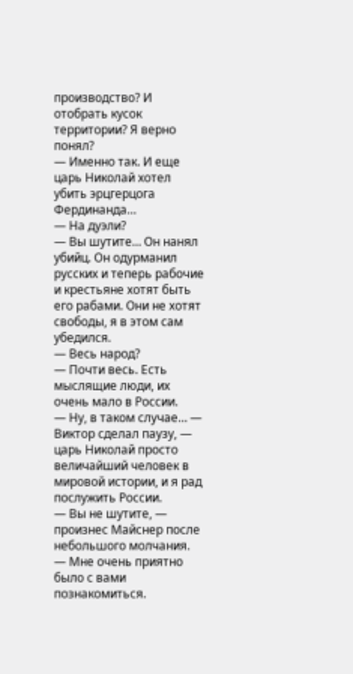производство? И отобрать кусок территории? Я верно понял?
— Именно так. И еще царь Николай хотел убить эрцгерцога Фердинанда…
— На дуэли?
— Вы шутите… Он нанял убийц. Он одурманил русских и теперь рабочие и крестьяне хотят быть его рабами. Они не хотят свободы, я в этом сам убедился.
— Весь народ?
— Почти весь. Есть мыслящие люди, их очень мало в России.
— Ну, в таком случае… — Виктор сделал паузу, — царь Николай просто величайший человек в мировой истории, и я рад послужить России.
— Вы не шутите, — произнес Майснер после небольшого молчания. — Мне очень приятно было с вами познакомиться.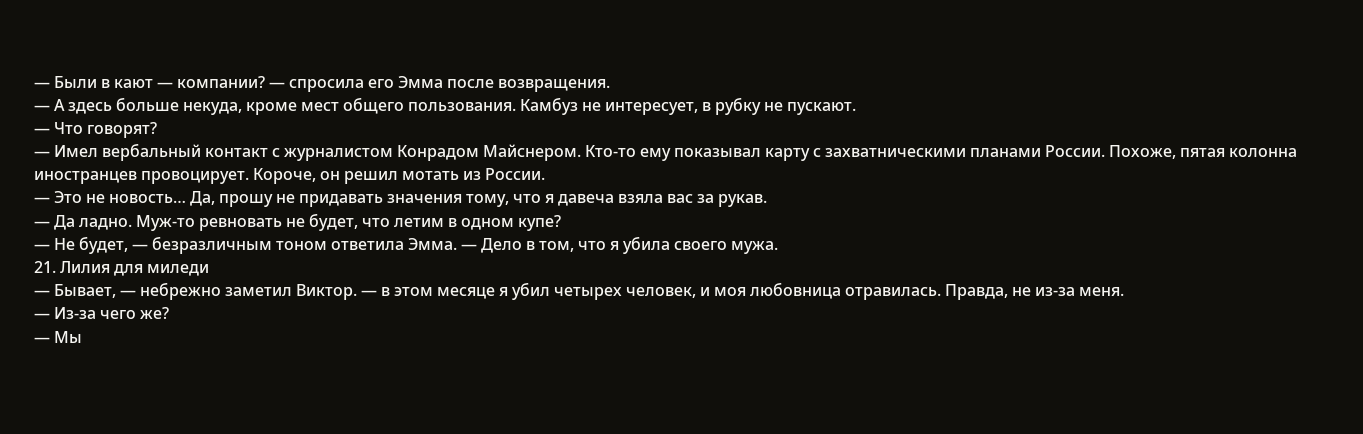— Были в кают — компании? — спросила его Эмма после возвращения.
— А здесь больше некуда, кроме мест общего пользования. Камбуз не интересует, в рубку не пускают.
— Что говорят?
— Имел вербальный контакт с журналистом Конрадом Майснером. Кто‑то ему показывал карту с захватническими планами России. Похоже, пятая колонна иностранцев провоцирует. Короче, он решил мотать из России.
— Это не новость… Да, прошу не придавать значения тому, что я давеча взяла вас за рукав.
— Да ладно. Муж‑то ревновать не будет, что летим в одном купе?
— Не будет, — безразличным тоном ответила Эмма. — Дело в том, что я убила своего мужа.
21. Лилия для миледи
— Бывает, — небрежно заметил Виктор. — в этом месяце я убил четырех человек, и моя любовница отравилась. Правда, не из‑за меня.
— Из‑за чего же?
— Мы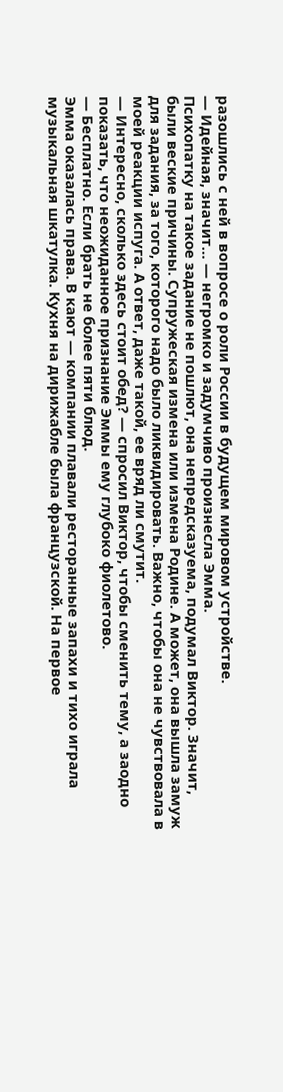разошлись с ней в вопросе о роли России в будущем мировом устройстве.
— Идейная, значит… — негромко и задумчиво произнесла Эмма.
Психопатку на такое задание не пошлют, она непредсказуема, подумал Виктор. Значит, были веские причины. Супружеская измена или измена Родине. А может, она вышла замуж для задания, за того, которого надо было ликвидировать. Важно, чтобы она не чувствовала в моей реакции испуга. А ответ, даже такой, ее вряд ли смутит.
— Интересно, сколько здесь стоит обед? — спросил Виктор, чтобы сменить тему, а заодно показать, что неожиданное признание Эммы ему глубоко фиолетово.
— Бесплатно. Если брать не более пяти блюд.
Эмма оказалась права. В кают — компании плавали ресторанные запахи и тихо играла музыкальная шкатулка. Кухня на дирижабле была французской. На первое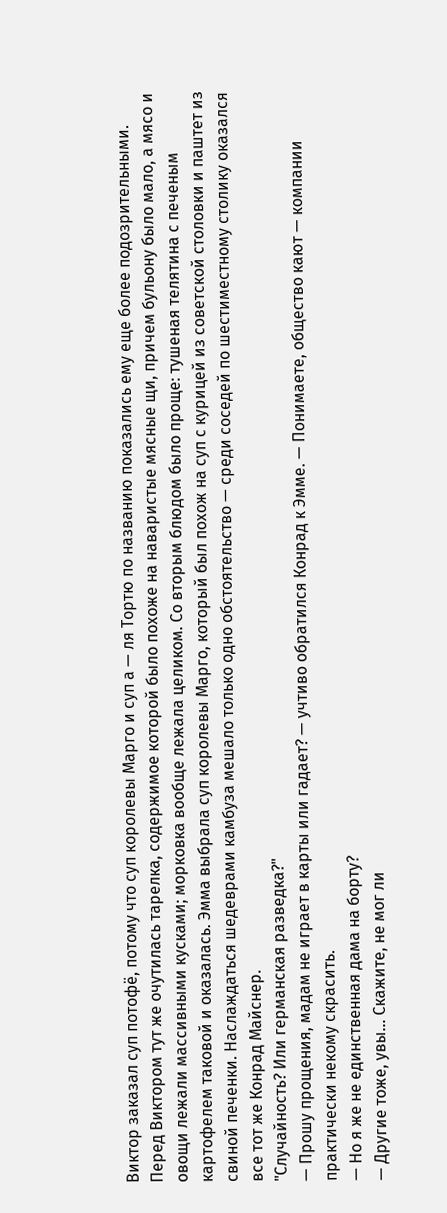Виктор заказал суп потофё, потому что суп королевы Марго и суп а — ля Тортю по названию показались ему еще более подозрительными. Перед Виктором тут же очутилась тарелка, содержимое которой было похоже на наваристые мясные щи, причем бульону было мало, а мясо и овощи лежали массивными кусками; морковка вообще лежала целиком. Со вторым блюдом было проще: тушеная телятина с печеным картофелем таковой и оказалась. Эмма выбрала суп королевы Марго, который был похож на суп с курицей из советской столовки и паштет из свиной печенки. Наслаждаться шедеврами камбуза мешало только одно обстоятельство — среди соседей по шестиместному столику оказался все тот же Конрад Майснер.
"Случайность? Или германская разведка?"
— Прошу прощения, мадам не играет в карты или гадает? — учтиво обратился Конрад к Эмме. — Понимаете, общество кают — компании практически некому скрасить.
— Но я же не единственная дама на борту?
— Другие тоже, увы… Скажите, не мог ли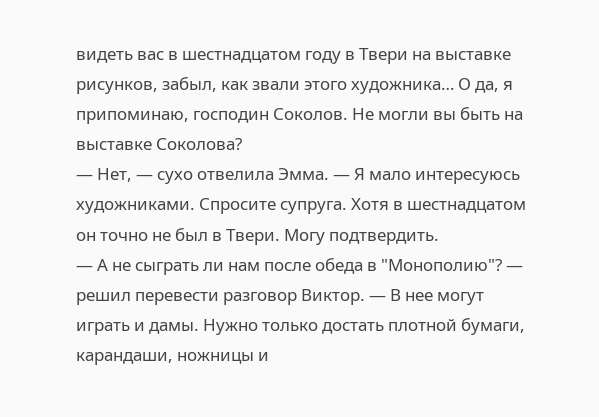видеть вас в шестнадцатом году в Твери на выставке рисунков, забыл, как звали этого художника… О да, я припоминаю, господин Соколов. Не могли вы быть на выставке Соколова?
— Нет, — сухо отвелила Эмма. — Я мало интересуюсь художниками. Спросите супруга. Хотя в шестнадцатом он точно не был в Твери. Могу подтвердить.
— А не сыграть ли нам после обеда в "Монополию"? — решил перевести разговор Виктор. — В нее могут играть и дамы. Нужно только достать плотной бумаги, карандаши, ножницы и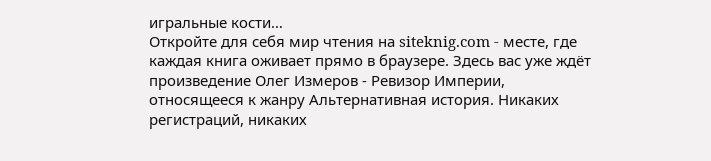игральные кости…
Откройте для себя мир чтения на siteknig.com - месте, где каждая книга оживает прямо в браузере. Здесь вас уже ждёт произведение Олег Измеров - Ревизор Империи, относящееся к жанру Альтернативная история. Никаких регистраций, никаких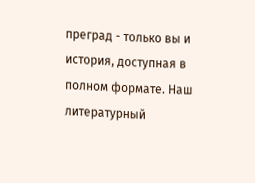преград - только вы и история, доступная в полном формате. Наш литературный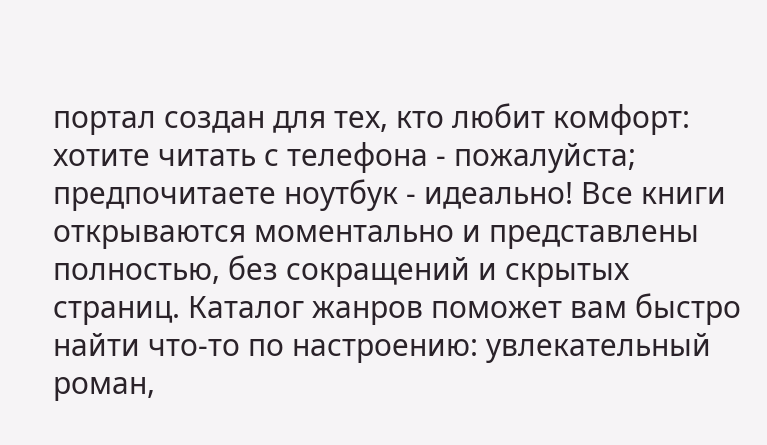портал создан для тех, кто любит комфорт: хотите читать с телефона - пожалуйста; предпочитаете ноутбук - идеально! Все книги открываются моментально и представлены полностью, без сокращений и скрытых страниц. Каталог жанров поможет вам быстро найти что-то по настроению: увлекательный роман,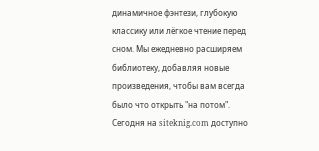динамичное фэнтези, глубокую классику или лёгкое чтение перед сном. Мы ежедневно расширяем библиотеку, добавляя новые произведения, чтобы вам всегда было что открыть "на потом". Сегодня на siteknig.com доступно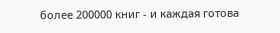более 200000 книг - и каждая готова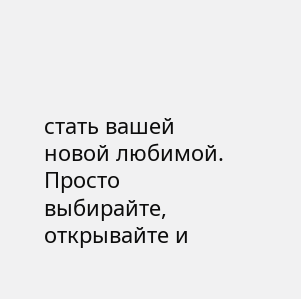стать вашей новой любимой. Просто выбирайте, открывайте и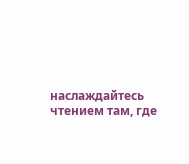наслаждайтесь чтением там, где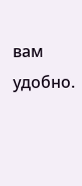вам удобно.